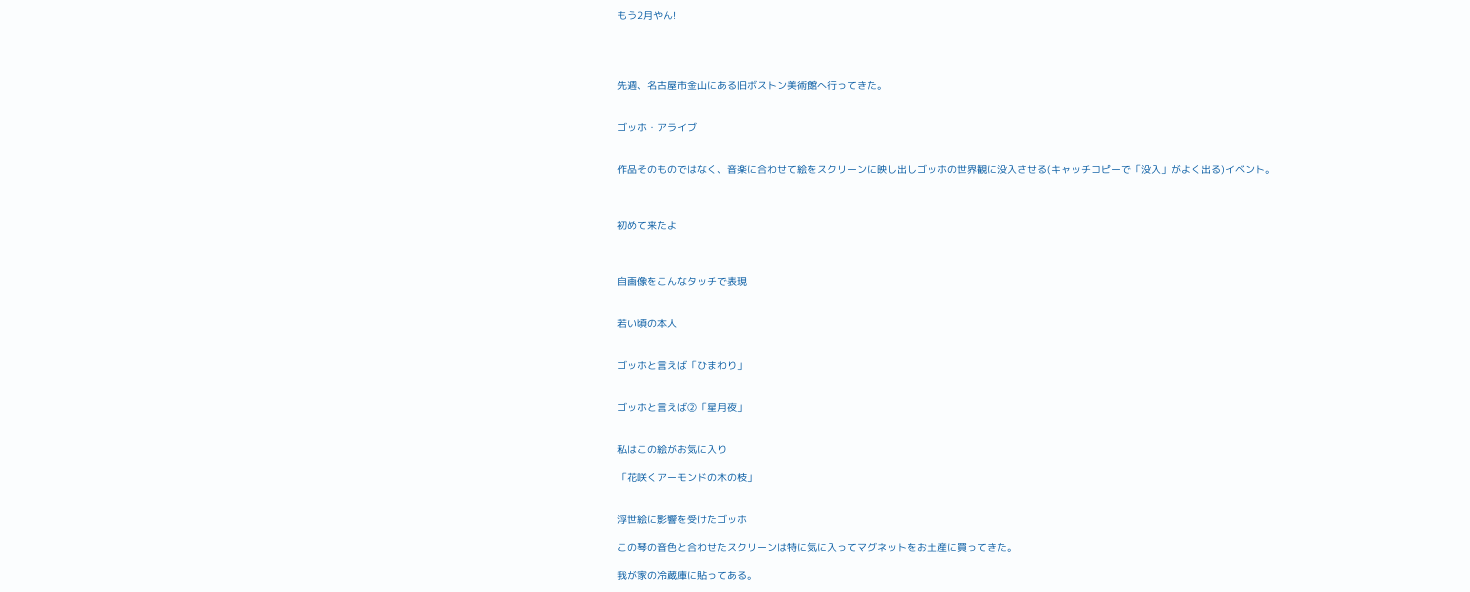もう2月やん!




先週、名古屋市金山にある旧ボストン美術館へ行ってきた。


ゴッホ・アライブ


作品そのものではなく、音楽に合わせて絵をスクリーンに映し出しゴッホの世界観に没入させる(キャッチコピーで「没入」がよく出る)イベント。



初めて来たよ



自画像をこんなタッチで表現


若い頃の本人


ゴッホと言えば「ひまわり」


ゴッホと言えば②「星月夜」


私はこの絵がお気に入り

「花咲くアーモンドの木の枝」


浮世絵に影響を受けたゴッホ

この琴の音色と合わせたスクリーンは特に気に入ってマグネットをお土産に買ってきた。

我が家の冷蔵庫に貼ってある。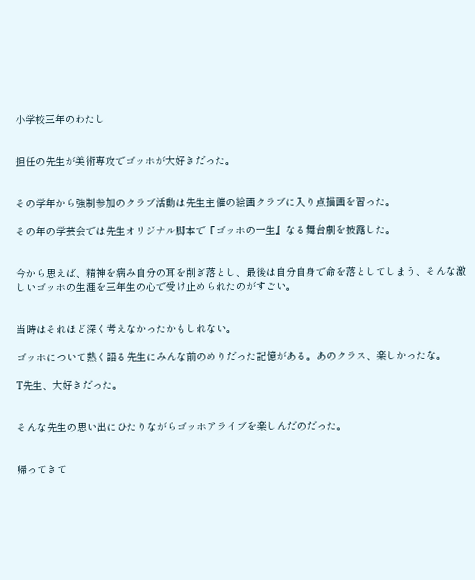小学校三年のわたし


担任の先生が美術専攻でゴッホが大好きだった。


その学年から強制参加のクラブ活動は先生主催の絵画クラブに入り点描画を習った。

その年の学芸会では先生オリジナル脚本で『ゴッホの一生』なる舞台劇を披露した。


今から思えば、精神を病み自分の耳を削ぎ落とし、最後は自分自身で命を落としてしまう、そんな激しいゴッホの生涯を三年生の心で受け止められたのがすごい。


当時はそれほど深く考えなかったかもしれない。

ゴッホについて熱く語る先生にみんな前のめりだった記憶がある。あのクラス、楽しかったな。

T先生、大好きだった。


そんな先生の思い出にひたりながらゴッホアライブを楽しんだのだった。


帰ってきて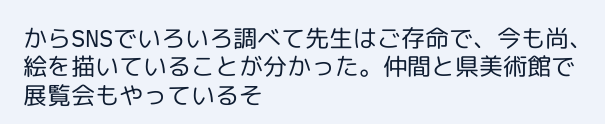からSNSでいろいろ調べて先生はご存命で、今も尚、絵を描いていることが分かった。仲間と県美術館で展覧会もやっているそ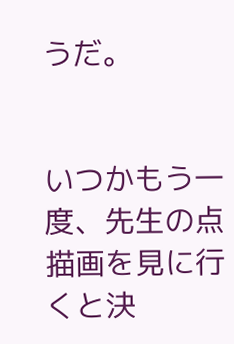うだ。


いつかもう一度、先生の点描画を見に行くと決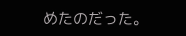めたのだった。